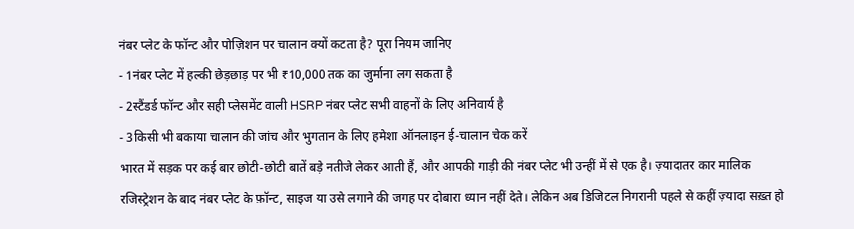नंबर प्लेट के फॉन्ट और पोज़िशन पर चालान क्यों कटता है? पूरा नियम जानिए
- 1नंबर प्लेट में हल्की छेड़छाड़ पर भी ₹10,000 तक का जुर्माना लग सकता है
- 2स्टैंडर्ड फॉन्ट और सही प्लेसमेंट वाली HSRP नंबर प्लेट सभी वाहनों के लिए अनिवार्य है
- 3किसी भी बकाया चालान की जांच और भुगतान के लिए हमेशा ऑनलाइन ई-चालान चेक करें
भारत में सड़क पर कई बार छोटी-छोटी बातें बड़े नतीजे लेकर आती हैं, और आपकी गाड़ी की नंबर प्लेट भी उन्हीं में से एक है। ज़्यादातर कार मालिक रजिस्ट्रेशन के बाद नंबर प्लेट के फ़ॉन्ट, साइज या उसे लगाने की जगह पर दोबारा ध्यान नहीं देते। लेकिन अब डिजिटल निगरानी पहले से कहीं ज़्यादा सख़्त हो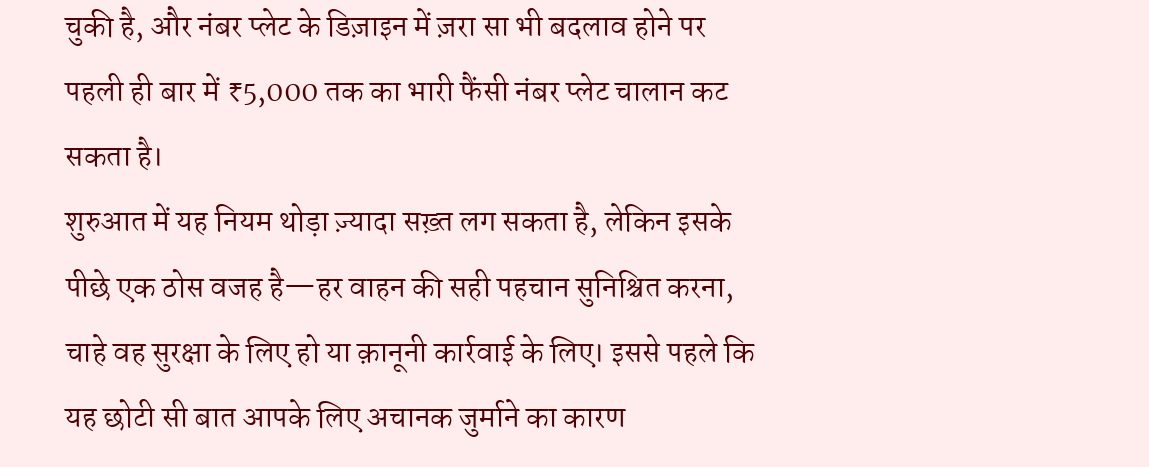चुकी है, और नंबर प्लेट के डिज़ाइन में ज़रा सा भी बदलाव होने पर पहली ही बार में ₹5,000 तक का भारी फैंसी नंबर प्लेट चालान कट सकता है।
शुरुआत में यह नियम थोड़ा ज़्यादा सख़्त लग सकता है, लेकिन इसके पीछे एक ठोस वजह है—हर वाहन की सही पहचान सुनिश्चित करना, चाहे वह सुरक्षा के लिए हो या क़ानूनी कार्रवाई के लिए। इससे पहले कि यह छोटी सी बात आपके लिए अचानक जुर्माने का कारण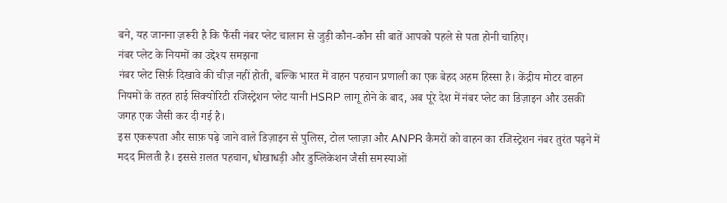बने, यह जानना ज़रूरी है कि फैंसी नंबर प्लेट चालान से जुड़ी कौन-कौन सी बातें आपको पहले से पता होनी चाहिए।
नंबर प्लेट के नियमों का उद्देश्य समझना
नंबर प्लेट सिर्फ़ दिखावे की चीज़ नहीं होती, बल्कि भारत में वाहन पहचान प्रणाली का एक बेहद अहम हिस्सा है। केंद्रीय मोटर वाहन नियमों के तहत हाई सिक्योरिटी रजिस्ट्रेशन प्लेट यानी HSRP लागू होने के बाद, अब पूरे देश में नंबर प्लेट का डिज़ाइन और उसकी जगह एक जैसी कर दी गई है।
इस एकरूपता और साफ़ पढ़े जाने वाले डिज़ाइन से पुलिस, टोल प्लाज़ा और ANPR कैमरों को वाहन का रजिस्ट्रेशन नंबर तुरंत पढ़ने में मदद मिलती है। इससे ग़लत पहचान, धोखाधड़ी और डुप्लिकेशन जैसी समस्याओं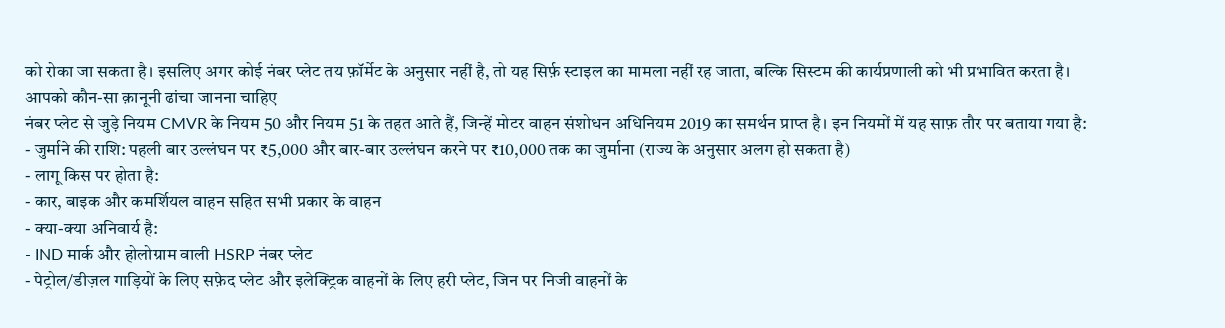को रोका जा सकता है। इसलिए अगर कोई नंबर प्लेट तय फ़ॉर्मेट के अनुसार नहीं है, तो यह सिर्फ़ स्टाइल का मामला नहीं रह जाता, बल्कि सिस्टम की कार्यप्रणाली को भी प्रभावित करता है।
आपको कौन-सा क़ानूनी ढांचा जानना चाहिए
नंबर प्लेट से जुड़े नियम CMVR के नियम 50 और नियम 51 के तहत आते हैं, जिन्हें मोटर वाहन संशोधन अधिनियम 2019 का समर्थन प्राप्त है। इन नियमों में यह साफ़ तौर पर बताया गया है:
- जुर्माने की राशि: पहली बार उल्लंघन पर ₹5,000 और बार-बार उल्लंघन करने पर ₹10,000 तक का जुर्माना (राज्य के अनुसार अलग हो सकता है)
- लागू किस पर होता है:
- कार, बाइक और कमर्शियल वाहन सहित सभी प्रकार के वाहन
- क्या-क्या अनिवार्य है:
- IND मार्क और होलोग्राम वाली HSRP नंबर प्लेट
- पेट्रोल/डीज़ल गाड़ियों के लिए सफ़ेद प्लेट और इलेक्ट्रिक वाहनों के लिए हरी प्लेट, जिन पर निजी वाहनों के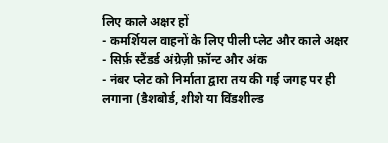लिए काले अक्षर हों
- कमर्शियल वाहनों के लिए पीली प्लेट और काले अक्षर
- सिर्फ़ स्टैंडर्ड अंग्रेज़ी फ़ॉन्ट और अंक
- नंबर प्लेट को निर्माता द्वारा तय की गई जगह पर ही लगाना (डैशबोर्ड, शीशे या विंडशील्ड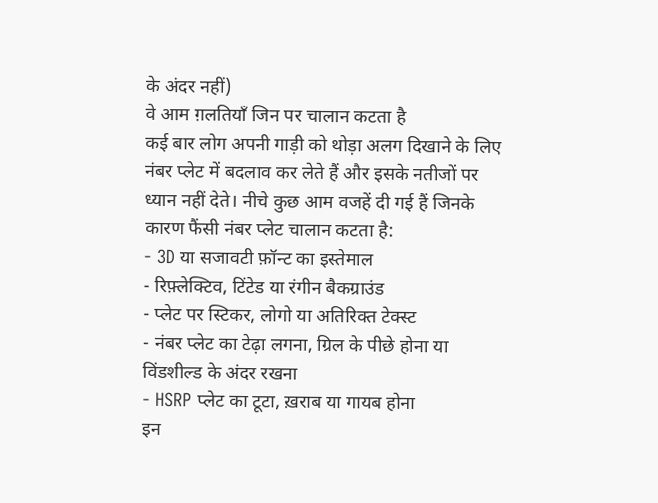के अंदर नहीं)
वे आम ग़लतियाँ जिन पर चालान कटता है
कई बार लोग अपनी गाड़ी को थोड़ा अलग दिखाने के लिए नंबर प्लेट में बदलाव कर लेते हैं और इसके नतीजों पर ध्यान नहीं देते। नीचे कुछ आम वजहें दी गई हैं जिनके कारण फैंसी नंबर प्लेट चालान कटता है:
- 3D या सजावटी फ़ॉन्ट का इस्तेमाल
- रिफ़्लेक्टिव, टिंटेड या रंगीन बैकग्राउंड
- प्लेट पर स्टिकर, लोगो या अतिरिक्त टेक्स्ट
- नंबर प्लेट का टेढ़ा लगना, ग्रिल के पीछे होना या विंडशील्ड के अंदर रखना
- HSRP प्लेट का टूटा, ख़राब या गायब होना
इन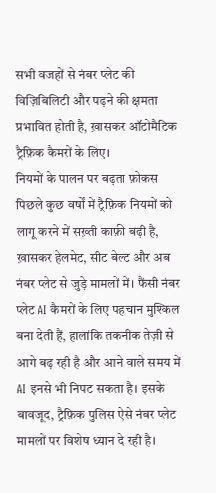सभी वजहों से नंबर प्लेट की विज़िबिलिटी और पढ़ने की क्षमता प्रभावित होती है, ख़ासकर ऑटोमैटिक ट्रैफ़िक कैमरों के लिए।
नियमों के पालन पर बढ़ता फ़ोकस
पिछले कुछ वर्षों में ट्रैफ़िक नियमों को लागू करने में सख़्ती काफ़ी बढ़ी है, ख़ासकर हेलमेट, सीट बेल्ट और अब नंबर प्लेट से जुड़े मामलों में। फैंसी नंबर प्लेट AI कैमरों के लिए पहचान मुश्किल बना देती हैं, हालांकि तकनीक तेज़ी से आगे बढ़ रही है और आने वाले समय में AI इनसे भी निपट सकता है। इसके बावजूद, ट्रैफ़िक पुलिस ऐसे नंबर प्लेट मामलों पर विशेष ध्यान दे रही है।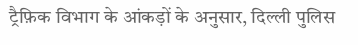ट्रैफ़िक विभाग के आंकड़ों के अनुसार, दिल्ली पुलिस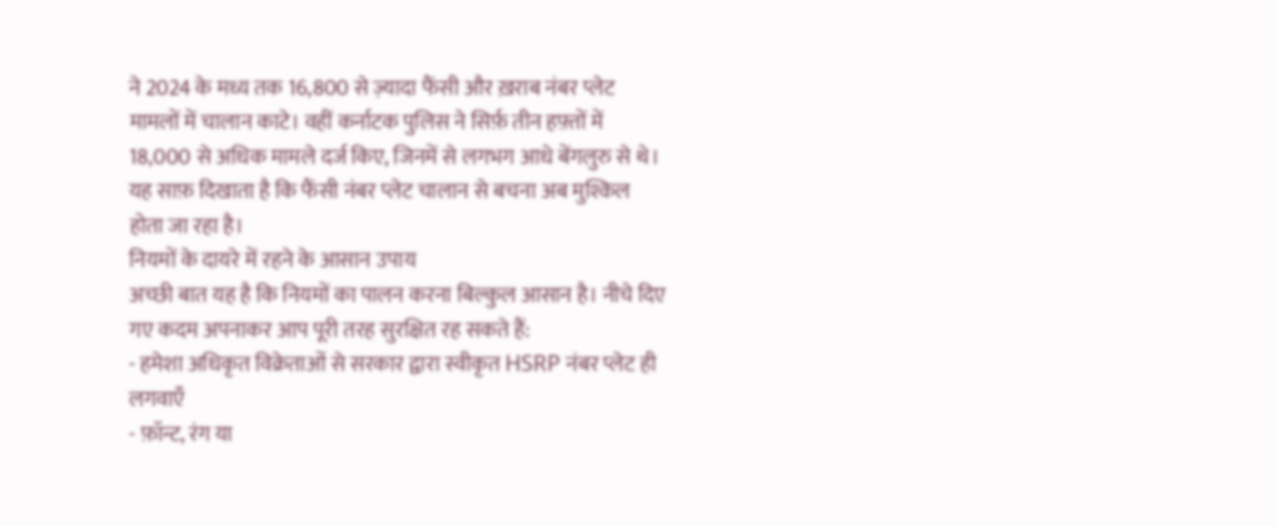ने 2024 के मध्य तक 16,800 से ज़्यादा फैंसी और ख़राब नंबर प्लेट मामलों में चालान काटे। वहीं कर्नाटक पुलिस ने सिर्फ़ तीन हफ़्तों में 18,000 से अधिक मामले दर्ज किए, जिनमें से लगभग आधे बेंगलुरु से थे। यह साफ़ दिखाता है कि फैंसी नंबर प्लेट चालान से बचना अब मुश्किल होता जा रहा है।
नियमों के दायरे में रहने के आसान उपाय
अच्छी बात यह है कि नियमों का पालन करना बिल्कुल आसान है। नीचे दिए गए कदम अपनाकर आप पूरी तरह सुरक्षित रह सकते हैं:
- हमेशा अधिकृत विक्रेताओं से सरकार द्वारा स्वीकृत HSRP नंबर प्लेट ही लगवाएँ
- फ़ॉन्ट, रंग या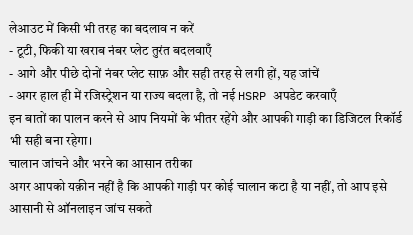लेआउट में किसी भी तरह का बदलाव न करें
- टूटी, फिकी या खराब नंबर प्लेट तुरंत बदलवाएँ
- आगे और पीछे दोनों नंबर प्लेट साफ़ और सही तरह से लगी हों, यह जांचें
- अगर हाल ही में रजिस्ट्रेशन या राज्य बदला है, तो नई HSRP अपडेट करवाएँ
इन बातों का पालन करने से आप नियमों के भीतर रहेंगे और आपकी गाड़ी का डिजिटल रिकॉर्ड भी सही बना रहेगा।
चालान जांचने और भरने का आसान तरीका
अगर आपको यक़ीन नहीं है कि आपकी गाड़ी पर कोई चालान कटा है या नहीं, तो आप इसे आसानी से ऑनलाइन जांच सकते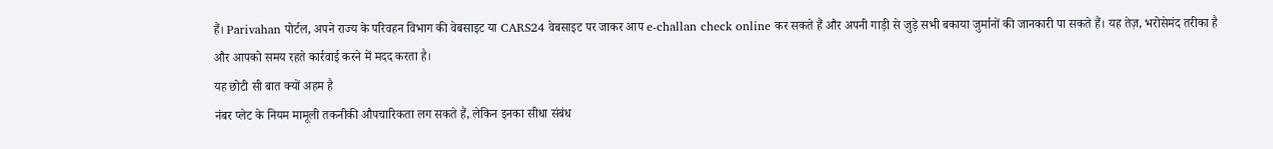हैं। Parivahan पोर्टल, अपने राज्य के परिवहन विभाग की वेबसाइट या CARS24 वेबसाइट पर जाकर आप e-challan check online कर सकते हैं और अपनी गाड़ी से जुड़े सभी बकाया जुर्मानों की जानकारी पा सकते हैं। यह तेज़, भरोसेमंद तरीका है और आपको समय रहते कार्रवाई करने में मदद करता है।
यह छोटी सी बात क्यों अहम है
नंबर प्लेट के नियम मामूली तकनीकी औपचारिकता लग सकते हैं, लेकिन इनका सीधा संबंध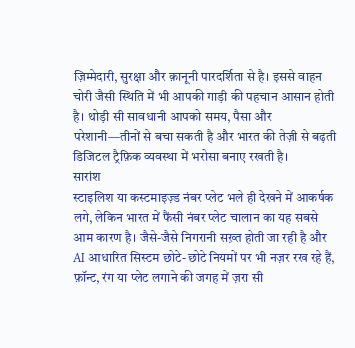ज़िम्मेदारी, सुरक्षा और क़ानूनी पारदर्शिता से है। इससे वाहन चोरी जैसी स्थिति में भी आपकी गाड़ी की पहचान आसान होती है। थोड़ी सी सावधानी आपको समय, पैसा और परेशानी—तीनों से बचा सकती है और भारत की तेज़ी से बढ़ती डिजिटल ट्रैफ़िक व्यवस्था में भरोसा बनाए रखती है।
सारांश
स्टाइलिश या कस्टमाइज़्ड नंबर प्लेट भले ही देखने में आकर्षक लगे, लेकिन भारत में फैंसी नंबर प्लेट चालान का यह सबसे आम कारण है। जैसे-जैसे निगरानी सख़्त होती जा रही है और AI आधारित सिस्टम छोटे-छोटे नियमों पर भी नज़र रख रहे हैं, फ़ॉन्ट, रंग या प्लेट लगाने की जगह में ज़रा सी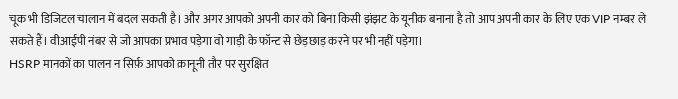चूक भी डिजिटल चालान में बदल सकती है। और अगर आपको अपनी कार को बिना किसी झंझट के यूनीक बनाना है तो आप अपनी कार के लिए एक VIP नम्बर ले सकते हैं। वीआईपी नंबर से जो आपका प्रभाव पड़ेगा वो गाड़ी के फॉन्ट से छेड़छाड़ करने पर भी नहीं पड़ेगा।
HSRP मानकों का पालन न सिर्फ़ आपको क़ानूनी तौर पर सुरक्षित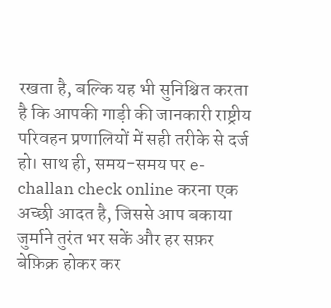रखता है, बल्कि यह भी सुनिश्चित करता है कि आपकी गाड़ी की जानकारी राष्ट्रीय परिवहन प्रणालियों में सही तरीके से दर्ज हो। साथ ही, समय-समय पर e-challan check online करना एक अच्छी आदत है, जिससे आप बकाया जुर्माने तुरंत भर सकें और हर सफ़र बेफ़िक्र होकर कर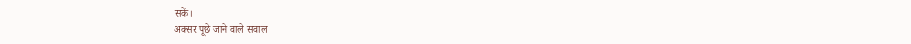सकें।
अक्सर पूछे जाने वाले सवाल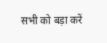सभी को बड़ा करें